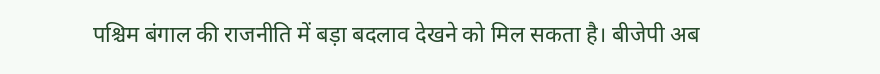पश्चिम बंगाल की राजनीति में बड़ा बदलाव देखने को मिल सकता है। बीजेपी अब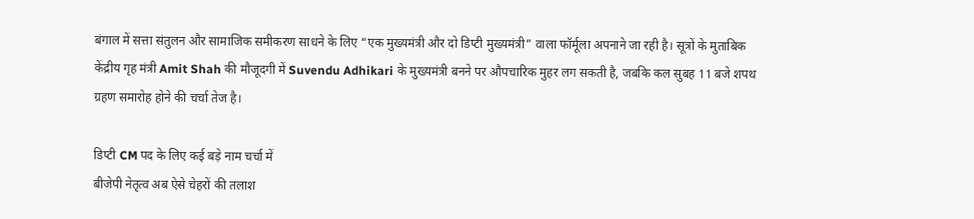बंगाल में सत्ता संतुलन और सामाजिक समीकरण साधने के लिए “एक मुख्यमंत्री और दो डिप्टी मुख्यमंत्री” वाला फॉर्मूला अपनाने जा रही है। सूत्रों के मुताबिक केंद्रीय गृह मंत्री Amit Shah की मौजूदगी में Suvendu Adhikari के मुख्यमंत्री बनने पर औपचारिक मुहर लग सकती है, जबकि कल सुबह 11 बजे शपथ ग्रहण समारोह होने की चर्चा तेज है।

डिप्टी CM पद के लिए कई बड़े नाम चर्चा में
बीजेपी नेतृत्व अब ऐसे चेहरों की तलाश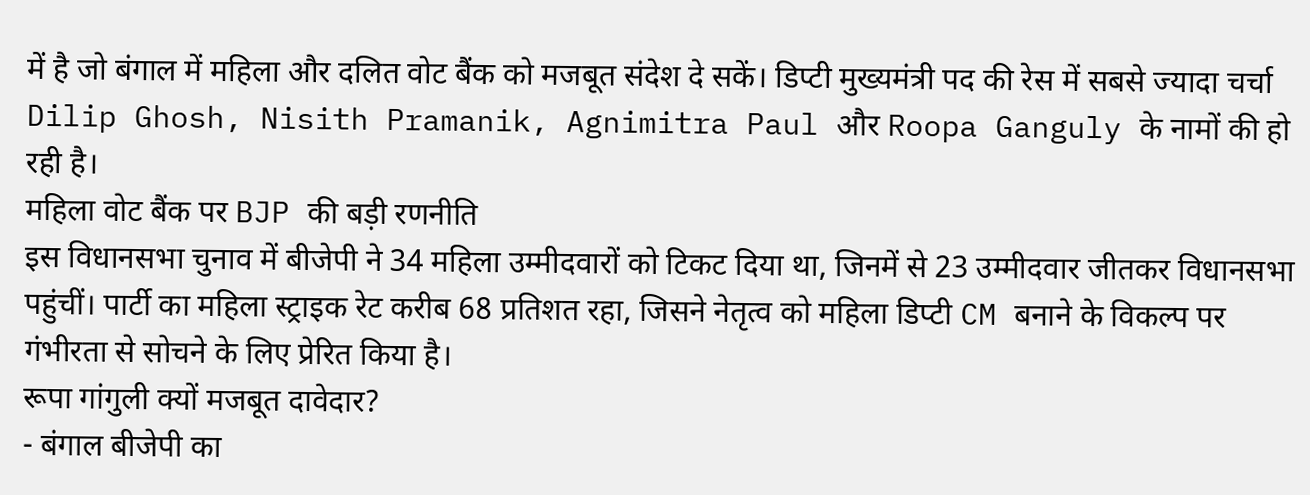में है जो बंगाल में महिला और दलित वोट बैंक को मजबूत संदेश दे सकें। डिप्टी मुख्यमंत्री पद की रेस में सबसे ज्यादा चर्चा Dilip Ghosh, Nisith Pramanik, Agnimitra Paul और Roopa Ganguly के नामों की हो रही है।
महिला वोट बैंक पर BJP की बड़ी रणनीति
इस विधानसभा चुनाव में बीजेपी ने 34 महिला उम्मीदवारों को टिकट दिया था, जिनमें से 23 उम्मीदवार जीतकर विधानसभा पहुंचीं। पार्टी का महिला स्ट्राइक रेट करीब 68 प्रतिशत रहा, जिसने नेतृत्व को महिला डिप्टी CM बनाने के विकल्प पर गंभीरता से सोचने के लिए प्रेरित किया है।
रूपा गांगुली क्यों मजबूत दावेदार?
- बंगाल बीजेपी का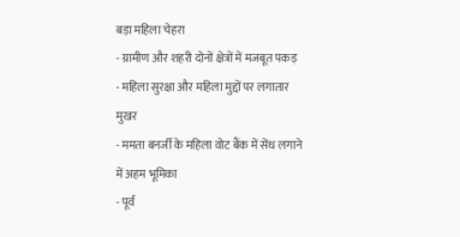बड़ा महिला चेहरा
- ग्रामीण और शहरी दोनों क्षेत्रों में मजबूत पकड़
- महिला सुरक्षा और महिला मुद्दों पर लगातार मुखर
- ममता बनर्जी के महिला वोट बैंक में सेंध लगाने में अहम भूमिका
- पूर्व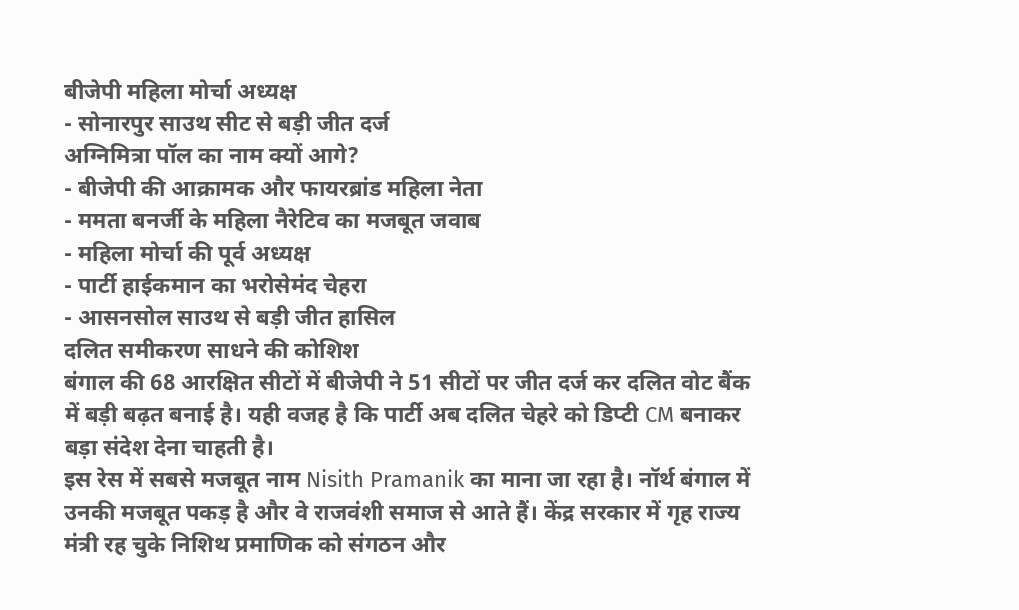बीजेपी महिला मोर्चा अध्यक्ष
- सोनारपुर साउथ सीट से बड़ी जीत दर्ज
अग्निमित्रा पॉल का नाम क्यों आगे?
- बीजेपी की आक्रामक और फायरब्रांड महिला नेता
- ममता बनर्जी के महिला नैरेटिव का मजबूत जवाब
- महिला मोर्चा की पूर्व अध्यक्ष
- पार्टी हाईकमान का भरोसेमंद चेहरा
- आसनसोल साउथ से बड़ी जीत हासिल
दलित समीकरण साधने की कोशिश
बंगाल की 68 आरक्षित सीटों में बीजेपी ने 51 सीटों पर जीत दर्ज कर दलित वोट बैंक में बड़ी बढ़त बनाई है। यही वजह है कि पार्टी अब दलित चेहरे को डिप्टी CM बनाकर बड़ा संदेश देना चाहती है।
इस रेस में सबसे मजबूत नाम Nisith Pramanik का माना जा रहा है। नॉर्थ बंगाल में उनकी मजबूत पकड़ है और वे राजवंशी समाज से आते हैं। केंद्र सरकार में गृह राज्य मंत्री रह चुके निशिथ प्रमाणिक को संगठन और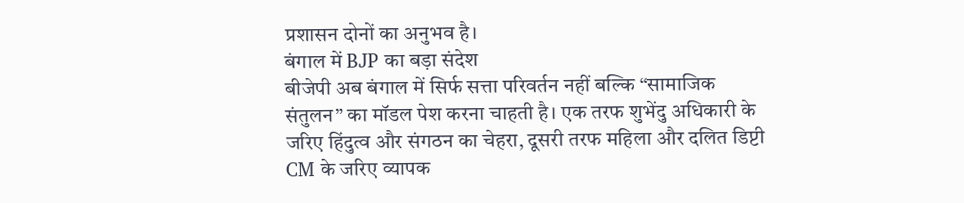प्रशासन दोनों का अनुभव है।
बंगाल में BJP का बड़ा संदेश
बीजेपी अब बंगाल में सिर्फ सत्ता परिवर्तन नहीं बल्कि “सामाजिक संतुलन” का मॉडल पेश करना चाहती है। एक तरफ शुभेंदु अधिकारी के जरिए हिंदुत्व और संगठन का चेहरा, दूसरी तरफ महिला और दलित डिप्टी CM के जरिए व्यापक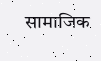सामाजिक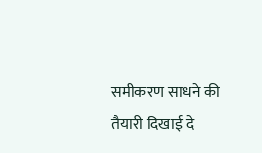समीकरण साधने की तैयारी दिखाई दे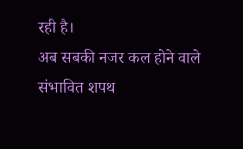रही है।
अब सबकी नजर कल होने वाले संभावित शपथ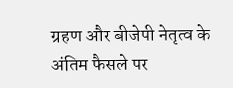ग्रहण और बीजेपी नेतृत्व के अंतिम फैसले पर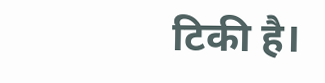टिकी है।